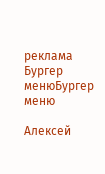реклама
Бургер менюБургер меню

Алексей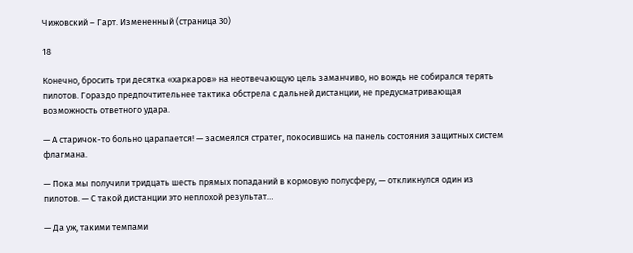Чижовский – Гарт. Измененный (страница 30)

18

Конечно, бросить три десятка «харкаров» на неотвечающую цель заманчиво, но вождь не собирался терять пилотов. Гораздо предпочтительнее тактика обстрела с дальней дистанции, не предусматривающая возможность ответного удара.

— А старичок-то больно царапается! — засмеялся стратег, покосившись на панель состояния защитных систем флагмана.

— Пока мы получили тридцать шесть прямых попаданий в кормовую полусферу, — откликнулся один из пилотов. — С такой дистанции это неплохой результат…

— Да уж, такими темпами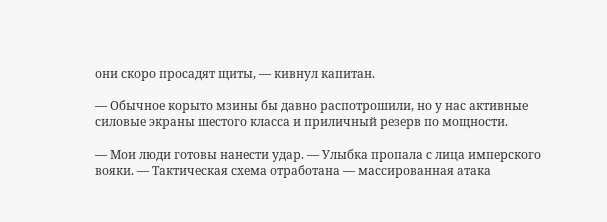они скоро просадят щиты, — кивнул капитан.

— Обычное корыто мзины бы давно распотрошили, но у нас активные силовые экраны шестого класса и приличный резерв по мощности.

— Мои люди готовы нанести удар. — Улыбка пропала с лица имперского вояки. — Тактическая схема отработана — массированная атака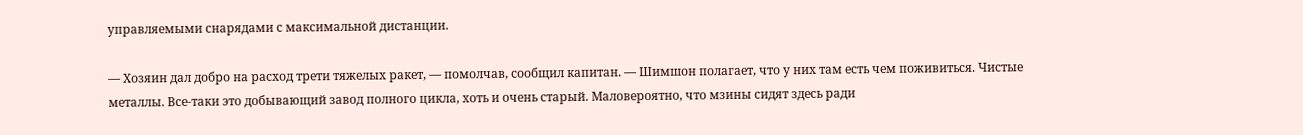управляемыми снарядами с максимальной дистанции.

— Хозяин дал добро на расход трети тяжелых ракет, — помолчав, сообщил капитан. — Шимшон полагает, что у них там есть чем поживиться. Чистые металлы. Все-таки это добывающий завод полного цикла, хоть и очень старый. Маловероятно, что мзины сидят здесь ради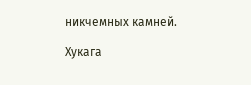никчемных камней.

Хукага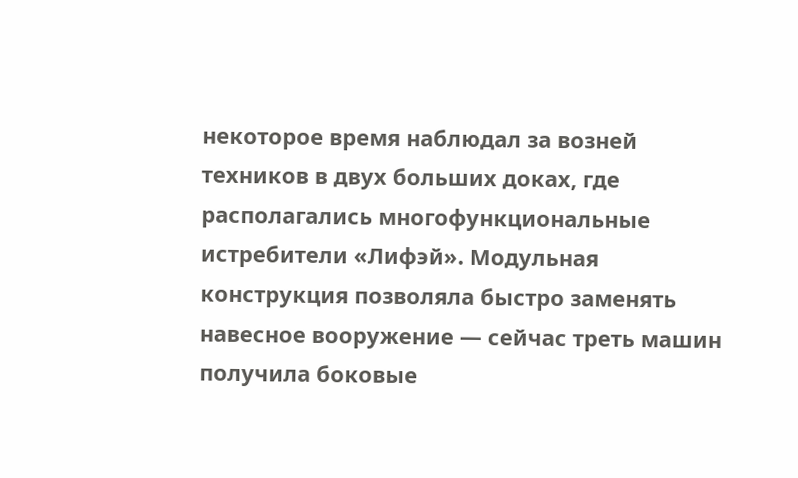некоторое время наблюдал за возней техников в двух больших доках, где располагались многофункциональные истребители «Лифэй». Модульная конструкция позволяла быстро заменять навесное вооружение — сейчас треть машин получила боковые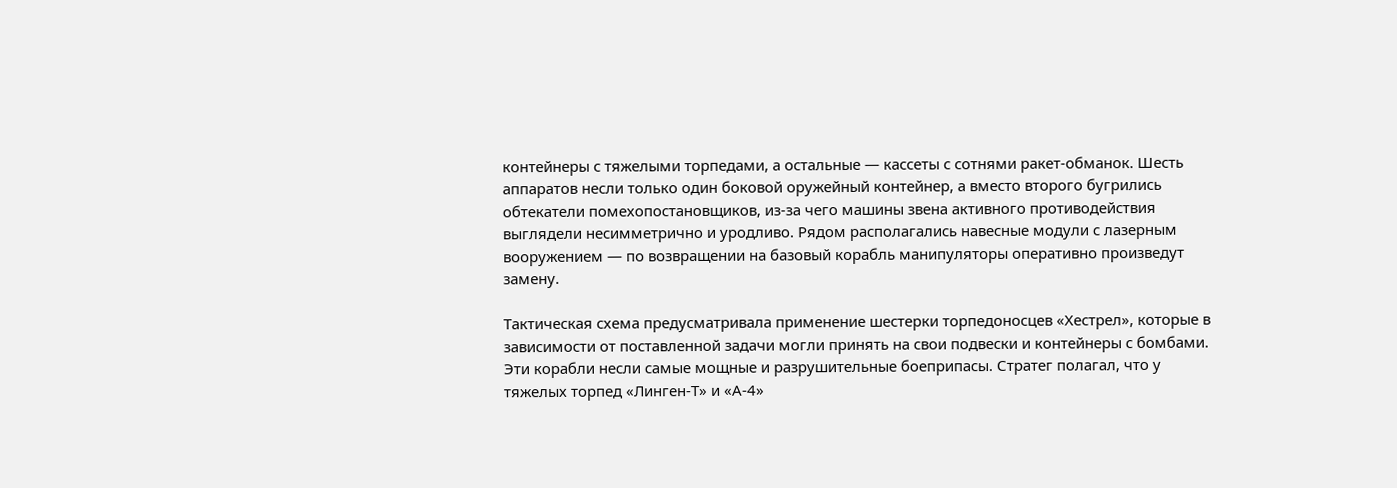контейнеры с тяжелыми торпедами, а остальные — кассеты с сотнями ракет-обманок. Шесть аппаратов несли только один боковой оружейный контейнер, а вместо второго бугрились обтекатели помехопостановщиков, из-за чего машины звена активного противодействия выглядели несимметрично и уродливо. Рядом располагались навесные модули с лазерным вооружением — по возвращении на базовый корабль манипуляторы оперативно произведут замену.

Тактическая схема предусматривала применение шестерки торпедоносцев «Хестрел», которые в зависимости от поставленной задачи могли принять на свои подвески и контейнеры с бомбами. Эти корабли несли самые мощные и разрушительные боеприпасы. Стратег полагал, что у тяжелых торпед «Линген-Т» и «А-4»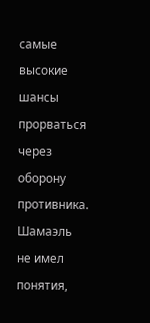самые высокие шансы прорваться через оборону противника. Шамаэль не имел понятия,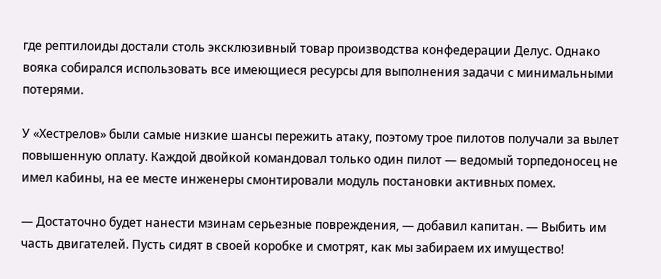где рептилоиды достали столь эксклюзивный товар производства конфедерации Делус. Однако вояка собирался использовать все имеющиеся ресурсы для выполнения задачи с минимальными потерями.

У «Хестрелов» были самые низкие шансы пережить атаку, поэтому трое пилотов получали за вылет повышенную оплату. Каждой двойкой командовал только один пилот — ведомый торпедоносец не имел кабины, на ее месте инженеры смонтировали модуль постановки активных помех.

— Достаточно будет нанести мзинам серьезные повреждения, — добавил капитан. — Выбить им часть двигателей. Пусть сидят в своей коробке и смотрят, как мы забираем их имущество!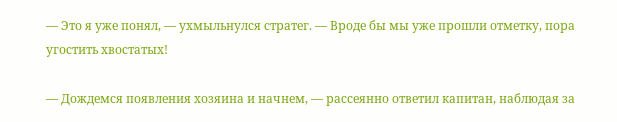— Это я уже понял, — ухмыльнулся стратег. — Вроде бы мы уже прошли отметку, пора угостить хвостатых!

— Дождемся появления хозяина и начнем, — рассеянно ответил капитан, наблюдая за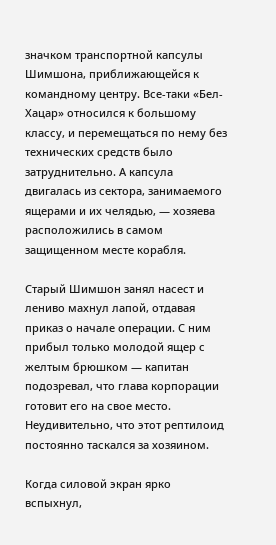значком транспортной капсулы Шимшона, приближающейся к командному центру. Все-таки «Бел-Хацар» относился к большому классу, и перемещаться по нему без технических средств было затруднительно. А капсула двигалась из сектора, занимаемого ящерами и их челядью, — хозяева расположились в самом защищенном месте корабля.

Старый Шимшон занял насест и лениво махнул лапой, отдавая приказ о начале операции. С ним прибыл только молодой ящер с желтым брюшком — капитан подозревал, что глава корпорации готовит его на свое место. Неудивительно, что этот рептилоид постоянно таскался за хозяином.

Когда силовой экран ярко вспыхнул,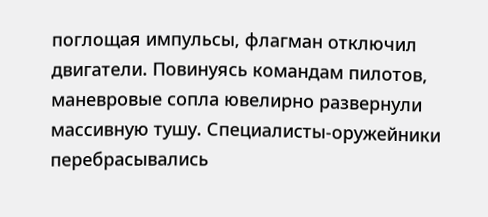поглощая импульсы, флагман отключил двигатели. Повинуясь командам пилотов, маневровые сопла ювелирно развернули массивную тушу. Специалисты-оружейники перебрасывались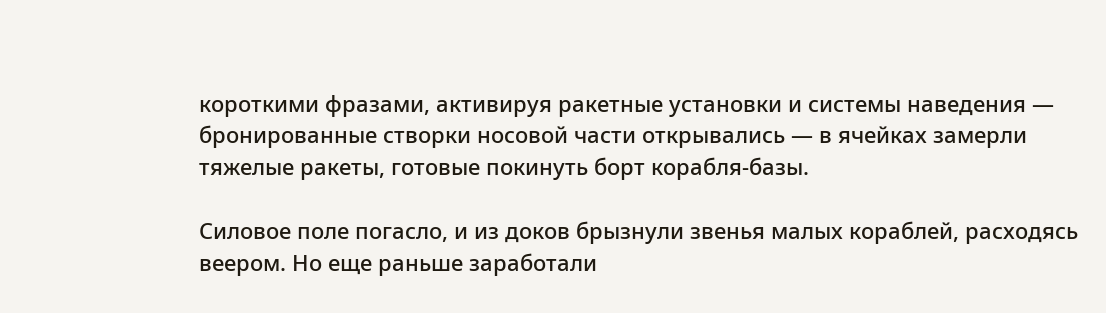короткими фразами, активируя ракетные установки и системы наведения — бронированные створки носовой части открывались — в ячейках замерли тяжелые ракеты, готовые покинуть борт корабля-базы.

Силовое поле погасло, и из доков брызнули звенья малых кораблей, расходясь веером. Но еще раньше заработали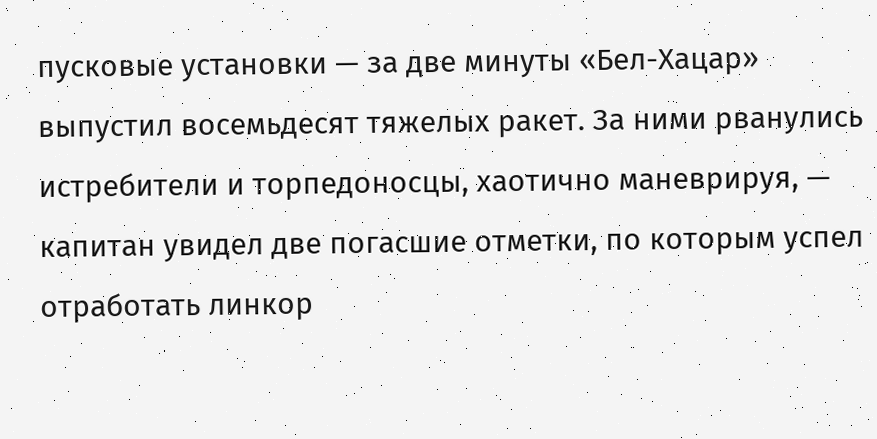пусковые установки — за две минуты «Бел-Хацар» выпустил восемьдесят тяжелых ракет. За ними рванулись истребители и торпедоносцы, хаотично маневрируя, — капитан увидел две погасшие отметки, по которым успел отработать линкор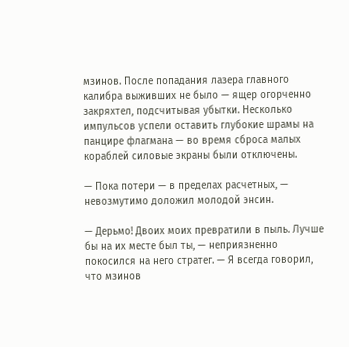мзинов. После попадания лазера главного калибра выживших не было — ящер огорченно закряхтел, подсчитывая убытки. Несколько импульсов успели оставить глубокие шрамы на панцире флагмана — во время сброса малых кораблей силовые экраны были отключены.

— Пока потери — в пределах расчетных, — невозмутимо доложил молодой энсин.

— Дерьмо! Двоих моих превратили в пыль. Лучше бы на их месте был ты, — неприязненно покосился на него стратег. — Я всегда говорил, что мзинов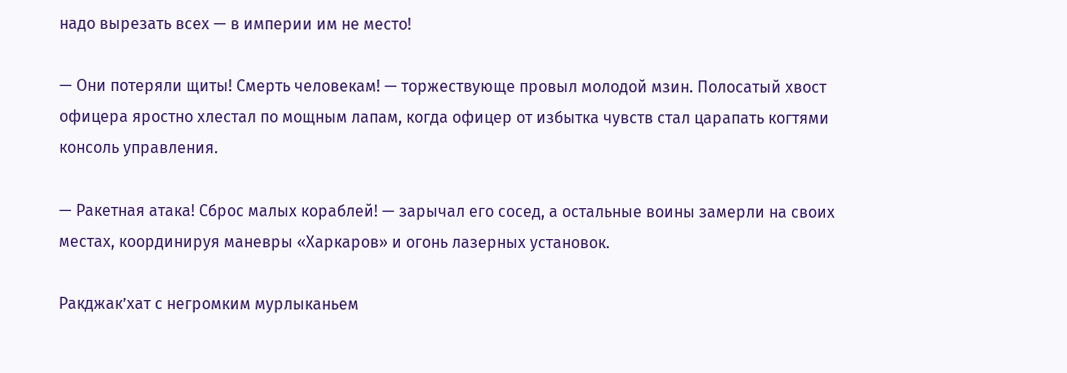надо вырезать всех — в империи им не место!

— Они потеряли щиты! Смерть человекам! — торжествующе провыл молодой мзин. Полосатый хвост офицера яростно хлестал по мощным лапам, когда офицер от избытка чувств стал царапать когтями консоль управления.

— Ракетная атака! Сброс малых кораблей! — зарычал его сосед, а остальные воины замерли на своих местах, координируя маневры «Харкаров» и огонь лазерных установок.

Ракджак’хат с негромким мурлыканьем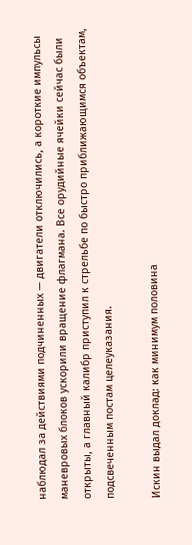наблюдал за действиями подчиненных — двигатели отключились, а короткие импульсы маневровых блоков ускорили вращение флагмана. Все орудийные ячейки сейчас были открыты, а главный калибр приступил к стрельбе по быстро приближающимся объектам, подсвеченным постам целеуказания.

Искин выдал доклад: как минимум половина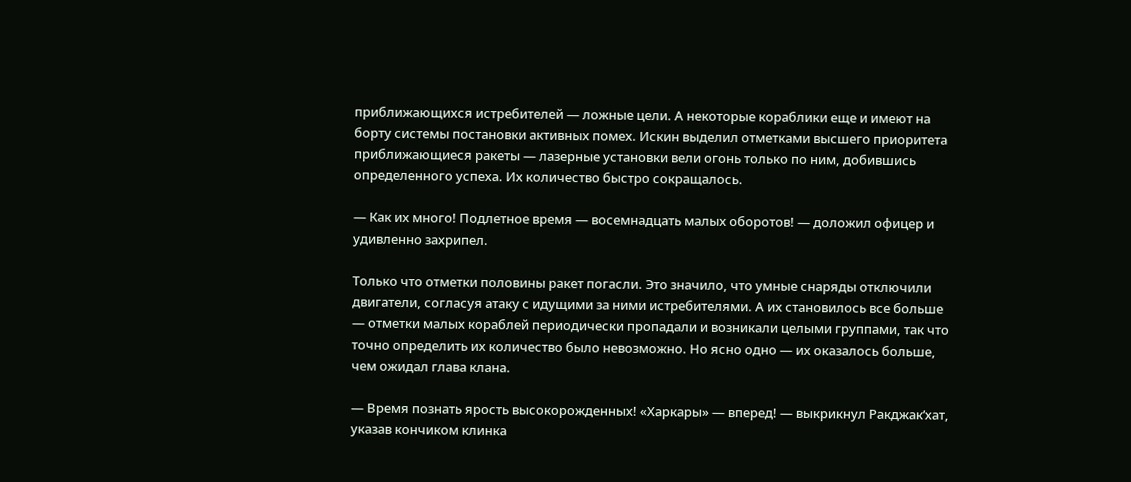приближающихся истребителей — ложные цели. А некоторые кораблики еще и имеют на борту системы постановки активных помех. Искин выделил отметками высшего приоритета приближающиеся ракеты — лазерные установки вели огонь только по ним, добившись определенного успеха. Их количество быстро сокращалось.

— Как их много! Подлетное время — восемнадцать малых оборотов! — доложил офицер и удивленно захрипел.

Только что отметки половины ракет погасли. Это значило, что умные снаряды отключили двигатели, согласуя атаку с идущими за ними истребителями. А их становилось все больше — отметки малых кораблей периодически пропадали и возникали целыми группами, так что точно определить их количество было невозможно. Но ясно одно — их оказалось больше, чем ожидал глава клана.

— Время познать ярость высокорожденных! «Харкары» — вперед! — выкрикнул Ракджак’хат, указав кончиком клинка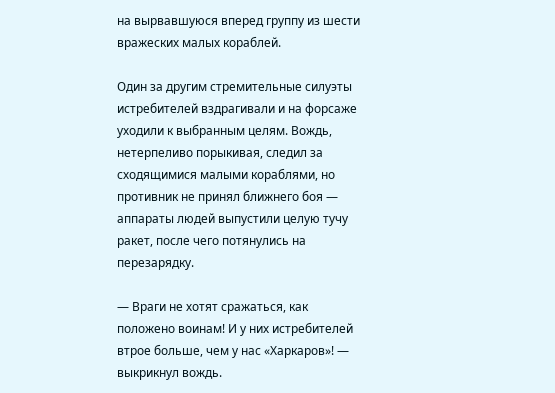на вырвавшуюся вперед группу из шести вражеских малых кораблей.

Один за другим стремительные силуэты истребителей вздрагивали и на форсаже уходили к выбранным целям. Вождь, нетерпеливо порыкивая, следил за сходящимися малыми кораблями, но противник не принял ближнего боя — аппараты людей выпустили целую тучу ракет, после чего потянулись на перезарядку.

— Враги не хотят сражаться, как положено воинам! И у них истребителей втрое больше, чем у нас «Харкаров»! — выкрикнул вождь.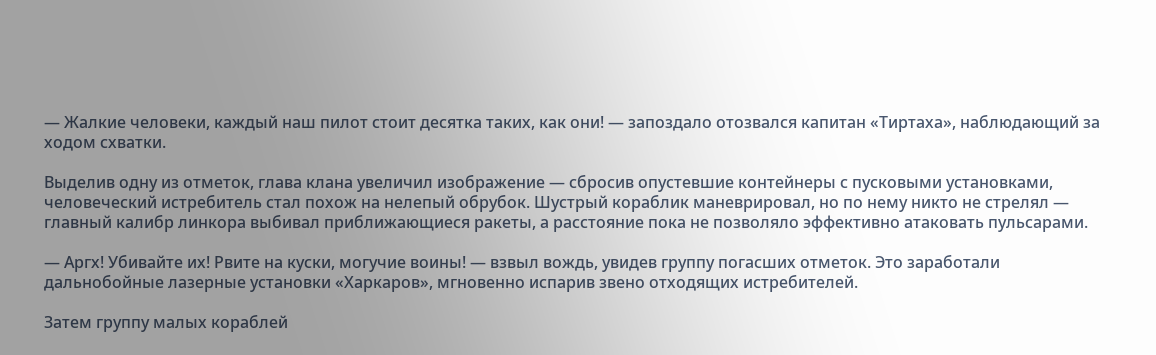— Жалкие человеки, каждый наш пилот стоит десятка таких, как они! — запоздало отозвался капитан «Тиртаха», наблюдающий за ходом схватки.

Выделив одну из отметок, глава клана увеличил изображение — сбросив опустевшие контейнеры с пусковыми установками, человеческий истребитель стал похож на нелепый обрубок. Шустрый кораблик маневрировал, но по нему никто не стрелял — главный калибр линкора выбивал приближающиеся ракеты, а расстояние пока не позволяло эффективно атаковать пульсарами.

— Аргх! Убивайте их! Рвите на куски, могучие воины! — взвыл вождь, увидев группу погасших отметок. Это заработали дальнобойные лазерные установки «Харкаров», мгновенно испарив звено отходящих истребителей.

Затем группу малых кораблей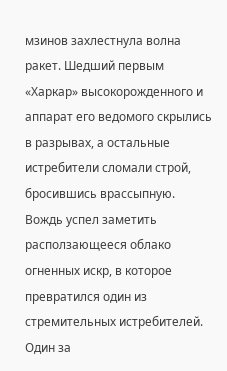мзинов захлестнула волна ракет. Шедший первым «Харкар» высокорожденного и аппарат его ведомого скрылись в разрывах, а остальные истребители сломали строй, бросившись врассыпную. Вождь успел заметить расползающееся облако огненных искр, в которое превратился один из стремительных истребителей. Один за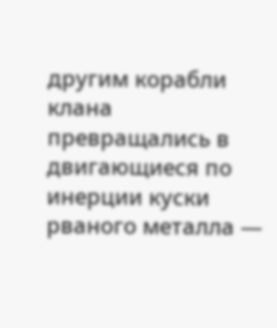другим корабли клана превращались в двигающиеся по инерции куски рваного металла —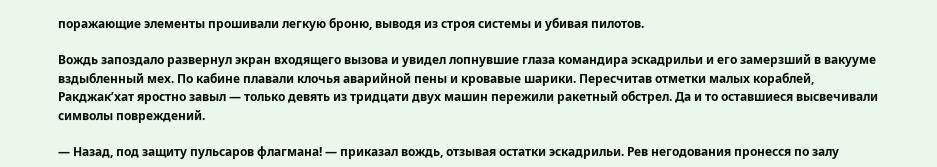поражающие элементы прошивали легкую броню, выводя из строя системы и убивая пилотов.

Вождь запоздало развернул экран входящего вызова и увидел лопнувшие глаза командира эскадрильи и его замерзший в вакууме вздыбленный мех. По кабине плавали клочья аварийной пены и кровавые шарики. Пересчитав отметки малых кораблей, Ракджак’хат яростно завыл — только девять из тридцати двух машин пережили ракетный обстрел. Да и то оставшиеся высвечивали символы повреждений.

— Назад, под защиту пульсаров флагмана! — приказал вождь, отзывая остатки эскадрильи. Рев негодования пронесся по залу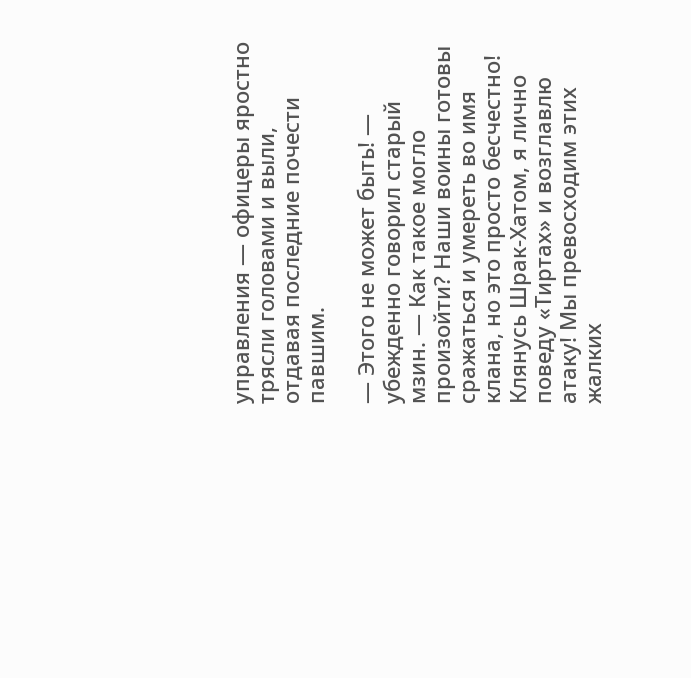управления — офицеры яростно трясли головами и выли, отдавая последние почести павшим.

— Этого не может быть! — убежденно говорил старый мзин. — Как такое могло произойти? Наши воины готовы сражаться и умереть во имя клана, но это просто бесчестно! Клянусь Шрак-Хатом, я лично поведу «Тиртах» и возглавлю атаку! Мы превосходим этих жалких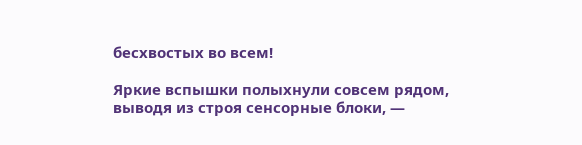бесхвостых во всем!

Яркие вспышки полыхнули совсем рядом, выводя из строя сенсорные блоки, —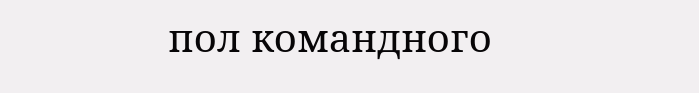пол командного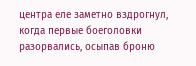центра еле заметно вздрогнул, когда первые боеголовки разорвались, осыпав броню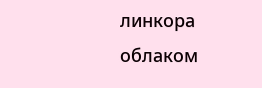линкора облаком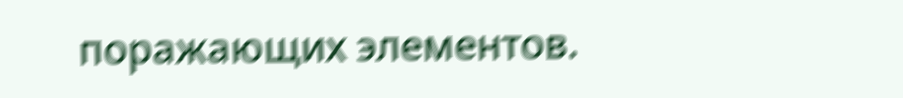поражающих элементов.